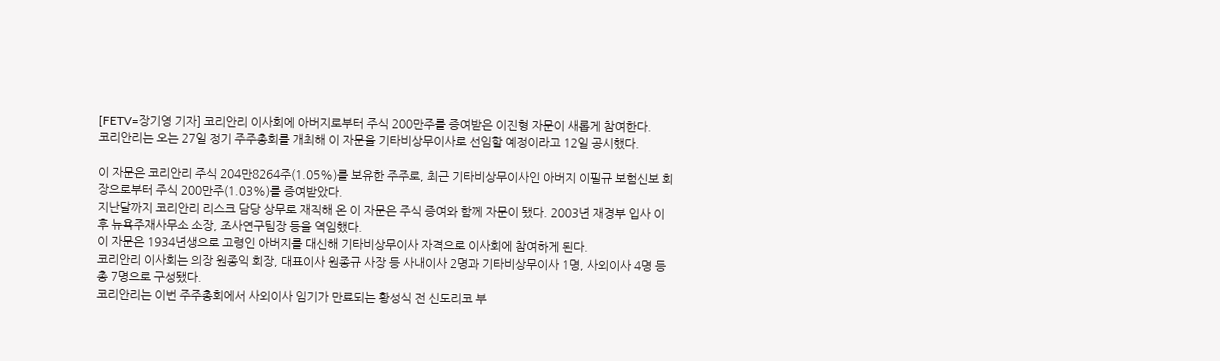[FETV=장기영 기자] 코리안리 이사회에 아버지로부터 주식 200만주를 증여받은 이진형 자문이 새롭게 참여한다.
코리안리는 오는 27일 정기 주주총회를 개최해 이 자문을 기타비상무이사로 선임할 예정이라고 12일 공시했다.

이 자문은 코리안리 주식 204만8264주(1.05%)를 보유한 주주로, 최근 기타비상무이사인 아버지 이필규 보험신보 회장으로부터 주식 200만주(1.03%)를 증여받았다.
지난달까지 코리안리 리스크 담당 상무로 재직해 온 이 자문은 주식 증여와 함께 자문이 됐다. 2003년 재경부 입사 이후 뉴욕주재사무소 소장, 조사연구팀장 등을 역임했다.
이 자문은 1934년생으로 고령인 아버지를 대신해 기타비상무이사 자격으로 이사회에 참여하게 된다.
코리안리 이사회는 의장 원종익 회장, 대표이사 원종규 사장 등 사내이사 2명과 기타비상무이사 1명, 사외이사 4명 등 총 7명으로 구성됐다.
코리안리는 이번 주주총회에서 사외이사 임기가 만료되는 황성식 전 신도리코 부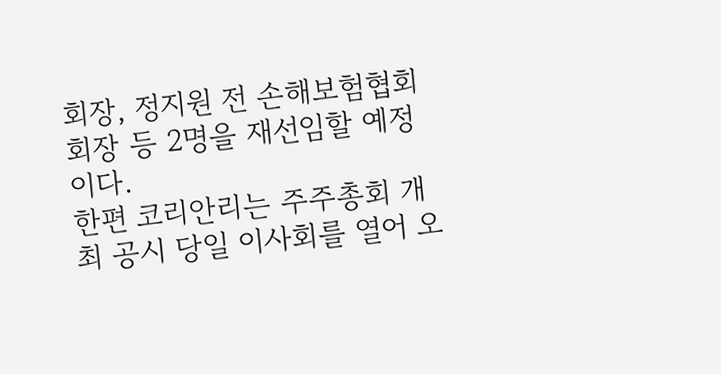회장, 정지원 전 손해보험협회 회장 등 2명을 재선임할 예정이다.
한편 코리안리는 주주총회 개최 공시 당일 이사회를 열어 오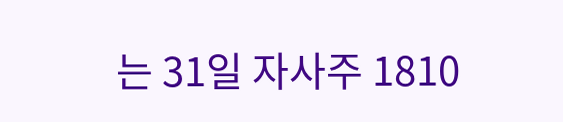는 31일 자사주 1810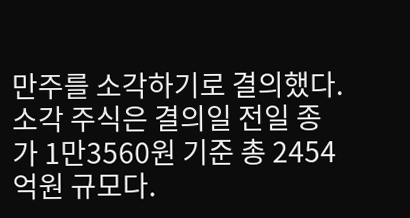만주를 소각하기로 결의했다. 소각 주식은 결의일 전일 종가 1만3560원 기준 총 2454억원 규모다.